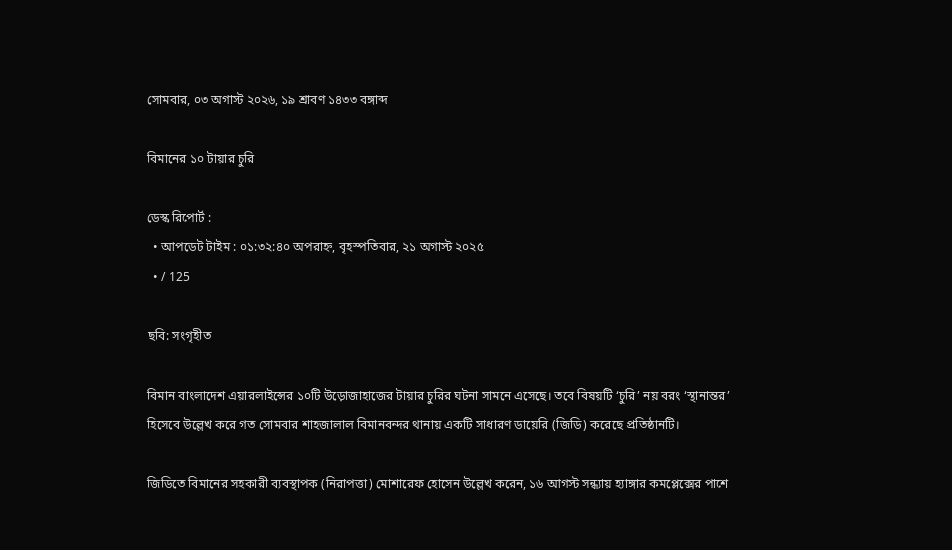সোমবার, ০৩ অগাস্ট ২০২৬, ১৯ শ্রাবণ ১৪৩৩ বঙ্গাব্দ

বিমানের ১০ টায়ার চুরি

ডেস্ক রিপোর্ট :
  • আপডেট টাইম : ০১:৩২:৪০ অপরাহ্ন, বৃহস্পতিবার, ২১ অগাস্ট ২০২৫
  • / 125

ছবি: সংগৃহীত

বিমান বাংলাদেশ এয়ারলাইন্সের ১০টি উড়োজাহাজের টায়ার চুরির ঘটনা সামনে এসেছে। তবে বিষয়টি ‘চুরি’ নয় বরং ‘স্থানান্তর’ হিসেবে উল্লেখ করে গত সোমবার শাহজালাল বিমানবন্দর থানায় একটি সাধারণ ডায়েরি (জিডি) করেছে প্রতিষ্ঠানটি।

জিডিতে বিমানের সহকারী ব্যবস্থাপক (নিরাপত্তা) মোশারেফ হোসেন উল্লেখ করেন, ১৬ আগস্ট সন্ধ্যায় হ্যাঙ্গার কমপ্লেক্সের পাশে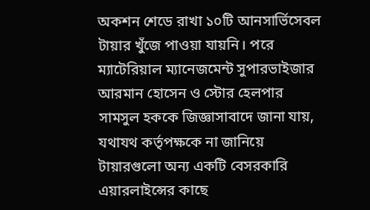অকশন শেডে রাখা ১০টি আনসার্ভিসেবল টায়ার খুঁজে পাওয়া যায়নি। পরে ম্যাটেরিয়াল ম্যানেজমেন্ট সুপারভাইজার আরমান হোসেন ও স্টোর হেলপার সামসুল হককে জিজ্ঞাসাবাদে জানা যায়, যথাযথ কর্তৃপক্ষকে না জানিয়ে টায়ারগুলো অন্য একটি বেসরকারি এয়ারলাইন্সের কাছে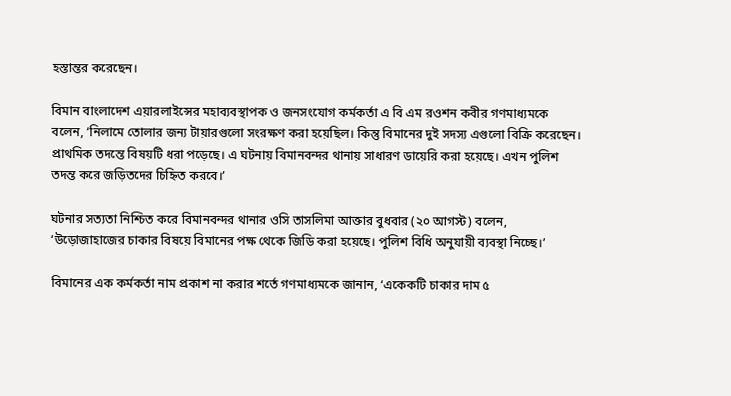হস্তান্তর করেছেন।

বিমান বাংলাদেশ এয়ারলাইন্সের মহাব্যবস্থাপক ও জনসংযোগ কর্মকর্তা এ বি এম রওশন কবীর গণমাধ্যমকে বলেন, ‘নিলামে তোলার জন্য টায়ারগুলো সংরক্ষণ করা হয়েছিল। কিন্তু বিমানের দুই সদস্য এগুলো বিক্রি করেছেন। প্রাথমিক তদন্তে বিষয়টি ধরা পড়েছে। এ ঘটনায় বিমানবন্দর থানায় সাধারণ ডায়েরি করা হয়েছে। এখন পুলিশ তদন্ত করে জড়িতদের চিহ্নিত করবে।’

ঘটনার সত্যতা নিশ্চিত করে বিমানবন্দর থানার ওসি তাসলিমা আক্তার বুধবার (২০ আগস্ট) বলেন, ‘উড়োজাহাজের চাকার বিষয়ে বিমানের পক্ষ থেকে জিডি করা হয়েছে। পুলিশ বিধি অনুযায়ী ব্যবস্থা নিচ্ছে।’

বিমানের এক কর্মকর্তা নাম প্রকাশ না করার শর্তে গণমাধ্যমকে জানান, ‘একেকটি চাকার দাম ৫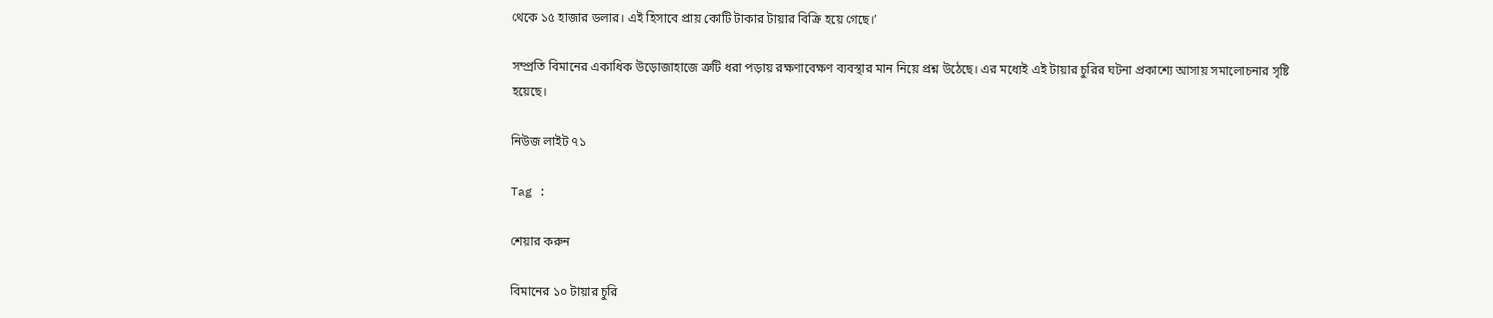থেকে ১৫ হাজার ডলার। এই হিসাবে প্রায় কোটি টাকার টায়ার বিক্রি হয়ে গেছে।’

সম্প্রতি বিমানের একাধিক উড়োজাহাজে ত্রুটি ধরা পড়ায় রক্ষণাবেক্ষণ ব্যবস্থার মান নিয়ে প্রশ্ন উঠেছে। এর মধ্যেই এই টায়ার চুরির ঘটনা প্রকাশ্যে আসায় সমালোচনার সৃষ্টি হয়েছে।

নিউজ লাইট ৭১

Tag :

শেয়ার করুন

বিমানের ১০ টায়ার চুরি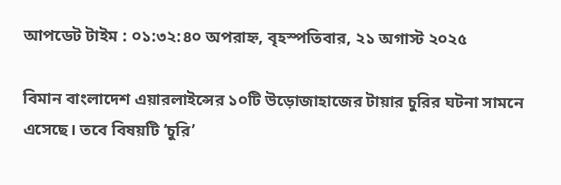আপডেট টাইম : ০১:৩২:৪০ অপরাহ্ন, বৃহস্পতিবার, ২১ অগাস্ট ২০২৫

বিমান বাংলাদেশ এয়ারলাইন্সের ১০টি উড়োজাহাজের টায়ার চুরির ঘটনা সামনে এসেছে। তবে বিষয়টি ‘চুরি’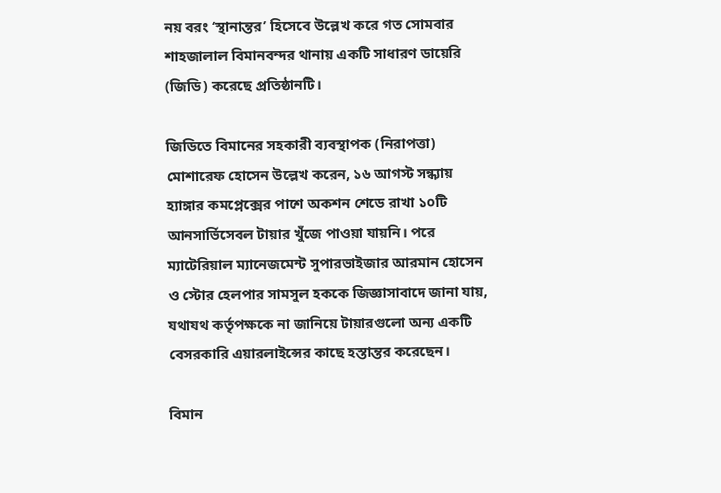নয় বরং ‘স্থানান্তর’ হিসেবে উল্লেখ করে গত সোমবার শাহজালাল বিমানবন্দর থানায় একটি সাধারণ ডায়েরি (জিডি) করেছে প্রতিষ্ঠানটি।

জিডিতে বিমানের সহকারী ব্যবস্থাপক (নিরাপত্তা) মোশারেফ হোসেন উল্লেখ করেন, ১৬ আগস্ট সন্ধ্যায় হ্যাঙ্গার কমপ্লেক্সের পাশে অকশন শেডে রাখা ১০টি আনসার্ভিসেবল টায়ার খুঁজে পাওয়া যায়নি। পরে ম্যাটেরিয়াল ম্যানেজমেন্ট সুপারভাইজার আরমান হোসেন ও স্টোর হেলপার সামসুল হককে জিজ্ঞাসাবাদে জানা যায়, যথাযথ কর্তৃপক্ষকে না জানিয়ে টায়ারগুলো অন্য একটি বেসরকারি এয়ারলাইন্সের কাছে হস্তান্তর করেছেন।

বিমান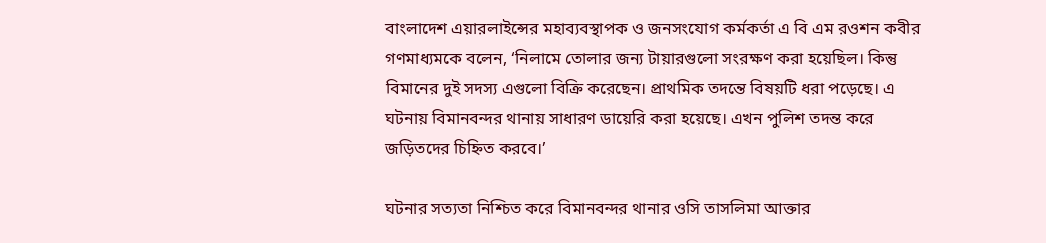বাংলাদেশ এয়ারলাইন্সের মহাব্যবস্থাপক ও জনসংযোগ কর্মকর্তা এ বি এম রওশন কবীর গণমাধ্যমকে বলেন, ‘নিলামে তোলার জন্য টায়ারগুলো সংরক্ষণ করা হয়েছিল। কিন্তু বিমানের দুই সদস্য এগুলো বিক্রি করেছেন। প্রাথমিক তদন্তে বিষয়টি ধরা পড়েছে। এ ঘটনায় বিমানবন্দর থানায় সাধারণ ডায়েরি করা হয়েছে। এখন পুলিশ তদন্ত করে জড়িতদের চিহ্নিত করবে।’

ঘটনার সত্যতা নিশ্চিত করে বিমানবন্দর থানার ওসি তাসলিমা আক্তার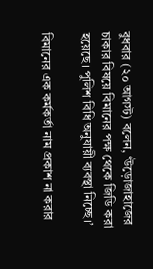বুধবার (২০ আগস্ট) বলেন, ‘উড়োজাহাজের চাকার বিষয়ে বিমানের পক্ষ থেকে জিডি করা হয়েছে। পুলিশ বিধি অনুযায়ী ব্যবস্থা নিচ্ছে।’

বিমানের এক কর্মকর্তা নাম প্রকাশ না করার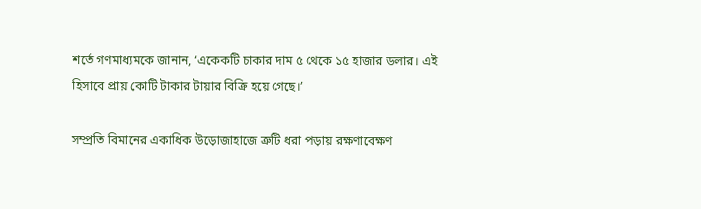শর্তে গণমাধ্যমকে জানান, ‘একেকটি চাকার দাম ৫ থেকে ১৫ হাজার ডলার। এই হিসাবে প্রায় কোটি টাকার টায়ার বিক্রি হয়ে গেছে।’

সম্প্রতি বিমানের একাধিক উড়োজাহাজে ত্রুটি ধরা পড়ায় রক্ষণাবেক্ষণ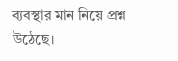ব্যবস্থার মান নিয়ে প্রশ্ন উঠেছে।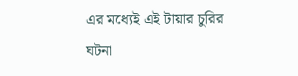এর মধ্যেই এই টায়ার চুরির ঘটনা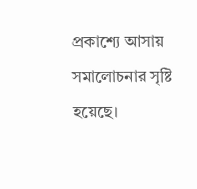প্রকাশ্যে আসায় সমালোচনার সৃষ্টি হয়েছে।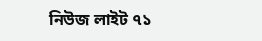নিউজ লাইট ৭১